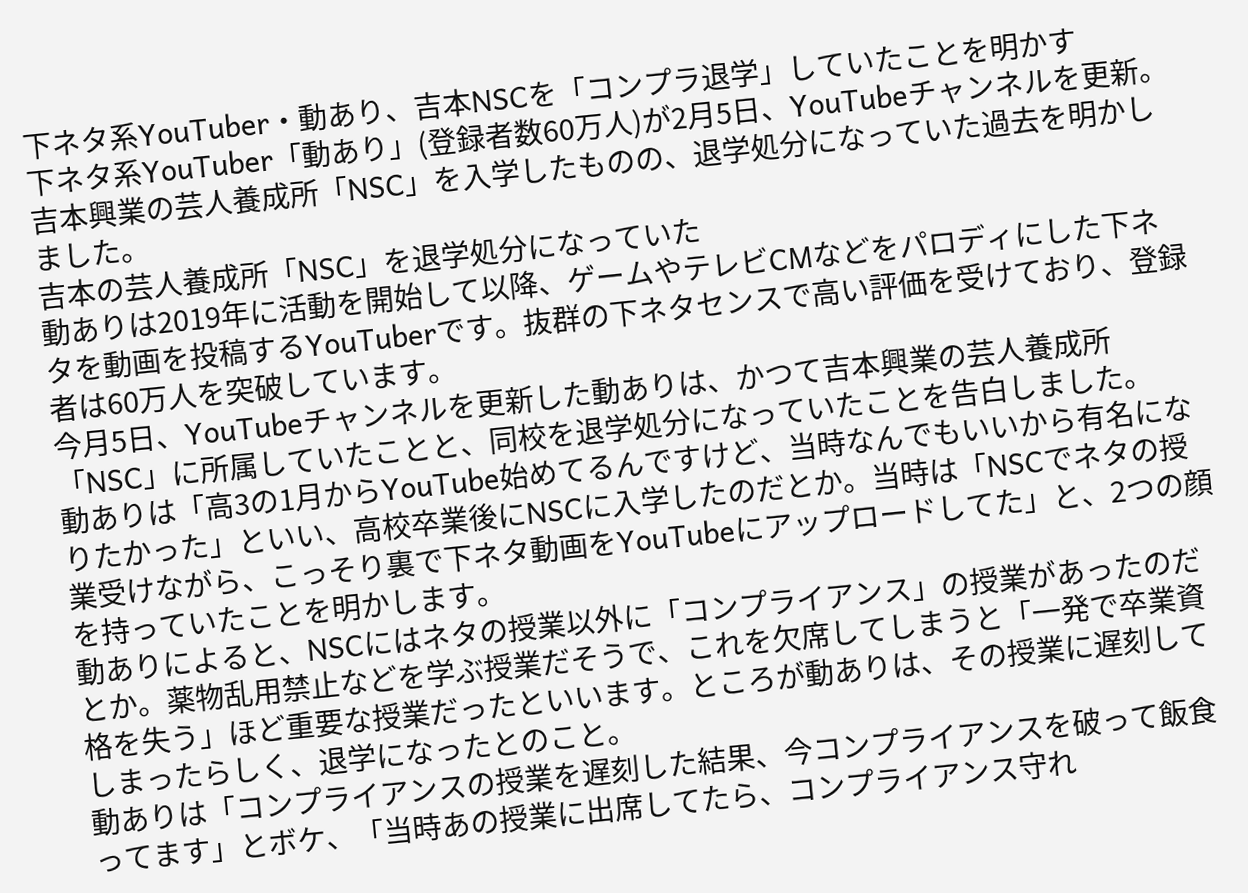下ネタ系YouTuber・動あり、吉本NSCを「コンプラ退学」していたことを明かす
下ネタ系YouTuber「動あり」(登録者数60万人)が2月5日、YouTubeチャンネルを更新。吉本興業の芸人養成所「NSC」を入学したものの、退学処分になっていた過去を明かしました。
吉本の芸人養成所「NSC」を退学処分になっていた
動ありは2019年に活動を開始して以降、ゲームやテレビCMなどをパロディにした下ネタを動画を投稿するYouTuberです。抜群の下ネタセンスで高い評価を受けており、登録者は60万人を突破しています。
今月5日、YouTubeチャンネルを更新した動ありは、かつて吉本興業の芸人養成所「NSC」に所属していたことと、同校を退学処分になっていたことを告白しました。
動ありは「高3の1月からYouTube始めてるんですけど、当時なんでもいいから有名になりたかった」といい、高校卒業後にNSCに入学したのだとか。当時は「NSCでネタの授業受けながら、こっそり裏で下ネタ動画をYouTubeにアップロードしてた」と、2つの顔を持っていたことを明かします。
動ありによると、NSCにはネタの授業以外に「コンプライアンス」の授業があったのだとか。薬物乱用禁止などを学ぶ授業だそうで、これを欠席してしまうと「一発で卒業資格を失う」ほど重要な授業だったといいます。ところが動ありは、その授業に遅刻してしまったらしく、退学になったとのこと。
動ありは「コンプライアンスの授業を遅刻した結果、今コンプライアンスを破って飯食ってます」とボケ、「当時あの授業に出席してたら、コンプライアンス守れ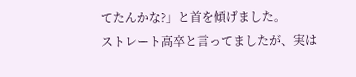てたんかな?」と首を傾げました。
ストレート高卒と言ってましたが、実は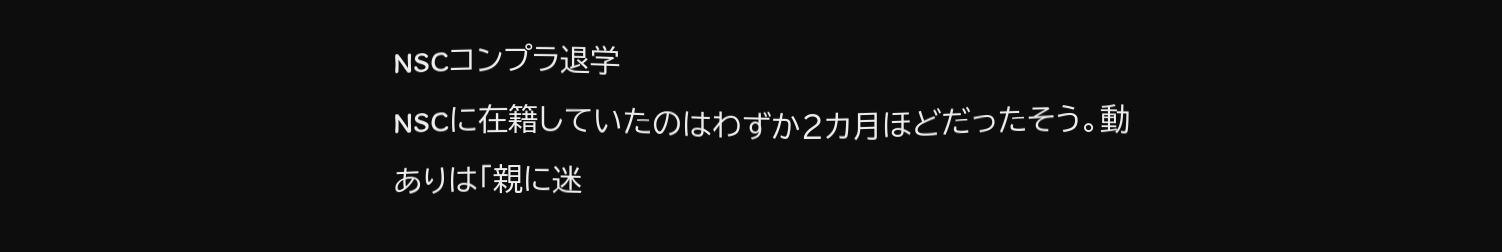NSCコンプラ退学
NSCに在籍していたのはわずか2カ月ほどだったそう。動ありは「親に迷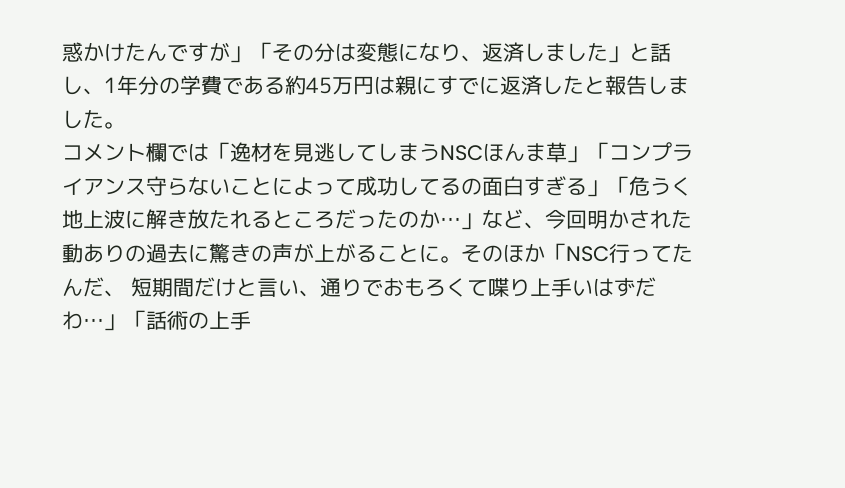惑かけたんですが」「その分は変態になり、返済しました」と話し、1年分の学費である約45万円は親にすでに返済したと報告しました。
コメント欄では「逸材を見逃してしまうNSCほんま草」「コンプライアンス守らないことによって成功してるの面白すぎる」「危うく地上波に解き放たれるところだったのか…」など、今回明かされた動ありの過去に驚きの声が上がることに。そのほか「NSC行ってたんだ、 短期間だけと言い、通りでおもろくて喋り上手いはずだわ…」「話術の上手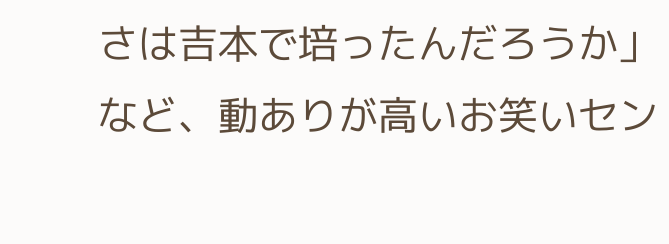さは吉本で培ったんだろうか」など、動ありが高いお笑いセン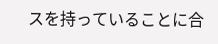スを持っていることに合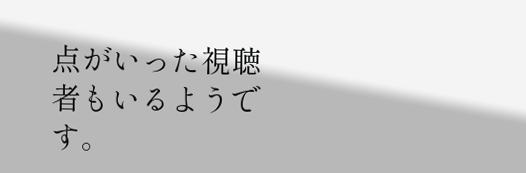点がいった視聴者もいるようです。